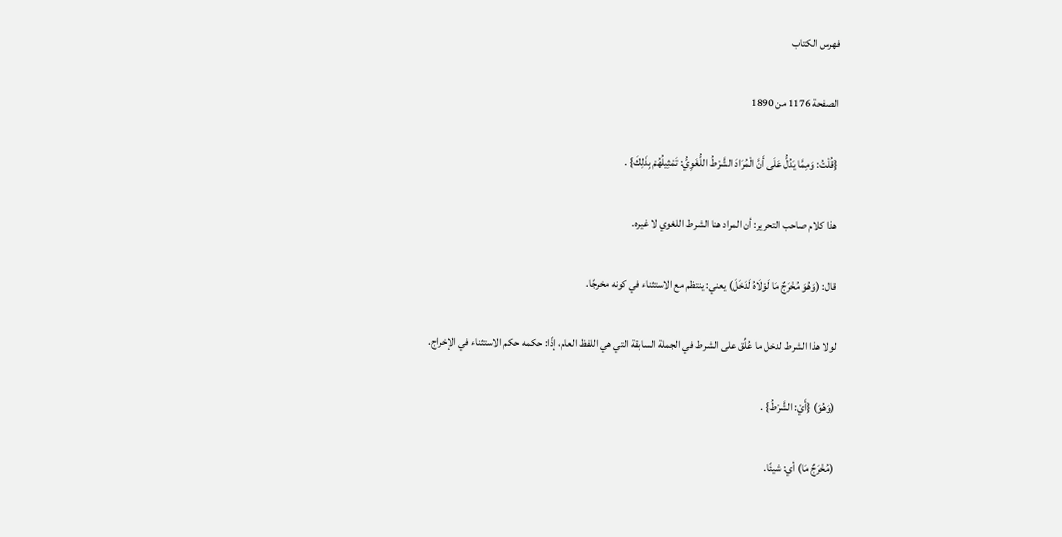فهرس الكتاب

الصفحة 1176 من 1890

{قُلْتُ: وَمِمَّا يَدُلُّ عَلَى أَنَّ الْمُرَادَ الشَّرْطُ اللُّغَوِيُّ: تَمْثِيلُهُمْ بِذَلِكَ} .

هذا كلام صاحب التحرير: أن المراد هنا الشرط اللغوي لا غيره.

قال: (وَهُوَ مُخْرَجٌ مَا لَوْلَاهُ لَدَخَلَ) يعني: ينتظم مع الاستثناء في كونه مخرجًا.

لولا هذا الشرط لدخل ما عُلِّق على الشرط في الجملة السابقة التي هي اللفظ العام، إذًا: حكمه حكم الاستثناء في الإخراج.

(وَهُوَ) {أَيْ: الشَّرْطُ} .

(مُخْرَجٌ مَا) أي: شيئًا.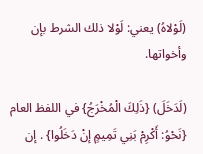(لَوْلاهُ) يعني: لَوْلا ذلك الشرط بإن وأخواتها.

(لَدَخَلَ) {ذَلِكَ الْمُخْرَجُ} في اللفظ العام {نَحْوُ: أَكْرِمْ بَنِي تَمِيمٍ إنْ دَخَلُوا} . إن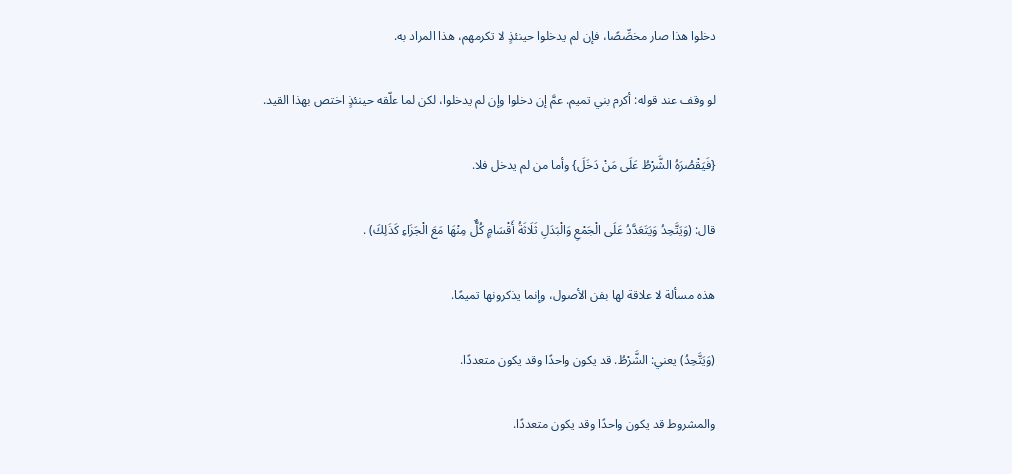دخلوا هذا صار مخصِّصًا، فإن لم يدخلوا حينئذٍ لا تكرمهم، هذا المراد به.

لو وقف عند قوله: أكرم بني تميم. عمَّ إن دخلوا وإن لم يدخلوا، لكن لما علّقه حينئذٍ اختص بهذا القيد.

{فَيَقْصُرَهُ الشَّرْطُ عَلَى مَنْ دَخَلَ} وأما من لم يدخل فلا.

قال: (وَيَتَّحِدُ وَيَتَعَدَّدُ عَلَى الْجَمْعِ وَالْبَدَلِ ثَلَاثَةُ أَقْسَامٍ كُلٌّ مِنْهَا مَعَ الْجَزَاءِ كَذَلِكَ) .

هذه مسألة لا علاقة لها بفن الأصول، وإنما يذكرونها تميمًا.

(وَيَتَّحِدُ) يعني: الشَّرْطُ. قد يكون واحدًا وقد يكون متعددًا.

والمشروط قد يكون واحدًا وقد يكون متعددًا.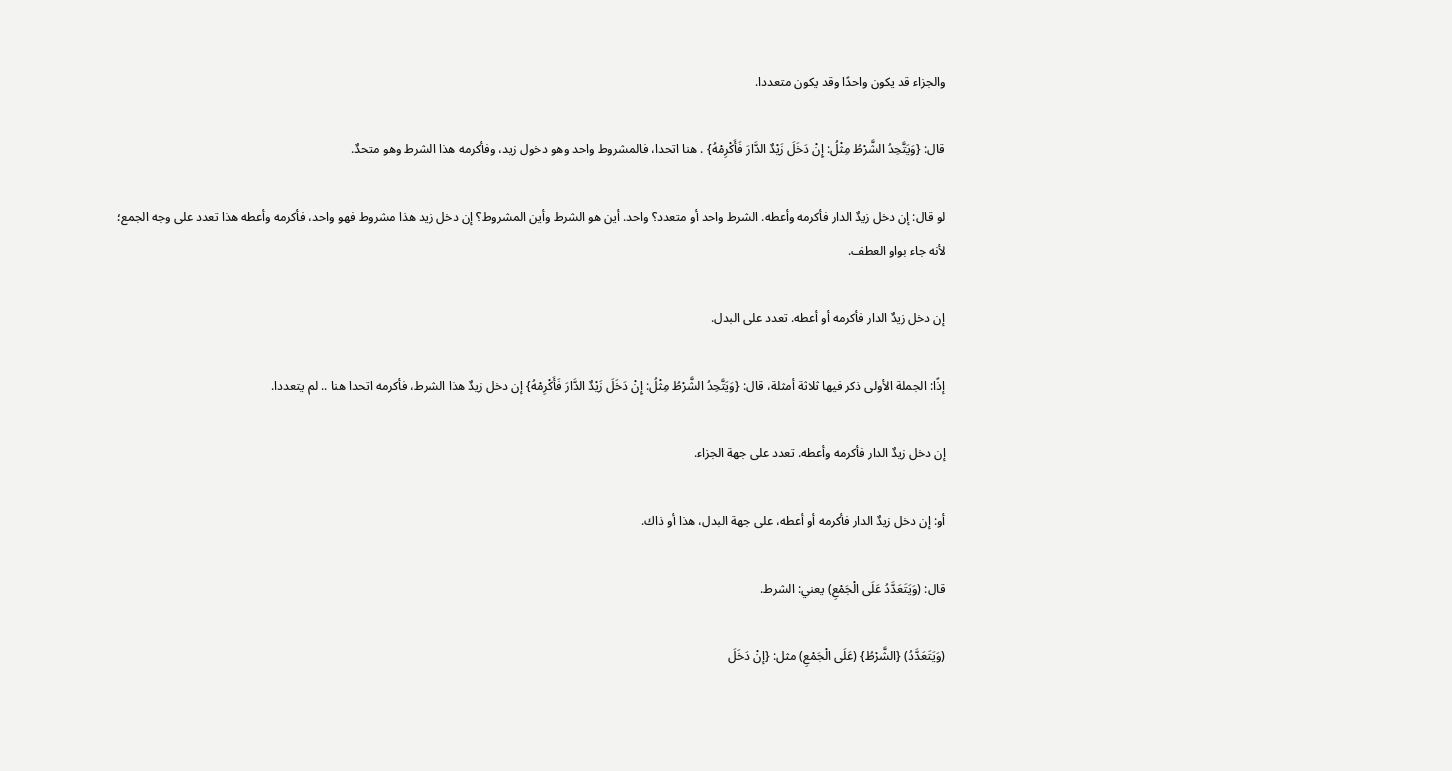والجزاء قد يكون واحدًا وقد يكون متعددا.

قال: {وَيَتَّحِدُ الشَّرْطُ مِثْلُ: إِنْ دَخَلَ زَيْدٌ الدَّارَ فَأَكْرِمْهُ} . هنا اتحدا، فالمشروط واحد وهو دخول زيد، وفأكرمه هذا الشرط وهو متحدٌ.

لو قال: إن دخل زيدٌ الدار فأكرمه وأعطه. الشرط واحد أو متعدد؟ واحد. أين هو الشرط وأين المشروط؟ إن دخل زيد هذا مشروط فهو واحد، فأكرمه وأعطه هذا تعدد على وجه الجمع؛ لأنه جاء بواو العطف.

إن دخل زيدٌ الدار فأكرمه أو أعطه. تعدد على البدل.

إذًا: الجملة الأولى ذكر فيها ثلاثة أمثلة، قال: {وَيَتَّحِدُ الشَّرْطُ مِثْلُ: إِنْ دَخَلَ زَيْدٌ الدَّارَ فَأَكْرِمْهُ} إن دخل زيدٌ هذا الشرط، فأكرمه اتحدا هنا .. لم يتعددا.

إن دخل زيدٌ الدار فأكرمه وأعطه. تعدد على جهة الجزاء.

أو: إن دخل زيدٌ الدار فأكرمه أو أعطه، على جهة البدل، هذا أو ذاك.

قال: (وَيَتَعَدَّدُ عَلَى الْجَمْعِ) يعني: الشرط.

(وَيَتَعَدَّدُ) {الشَّرْطُ} (عَلَى الْجَمْعِ) مثل: {إنْ دَخَلَ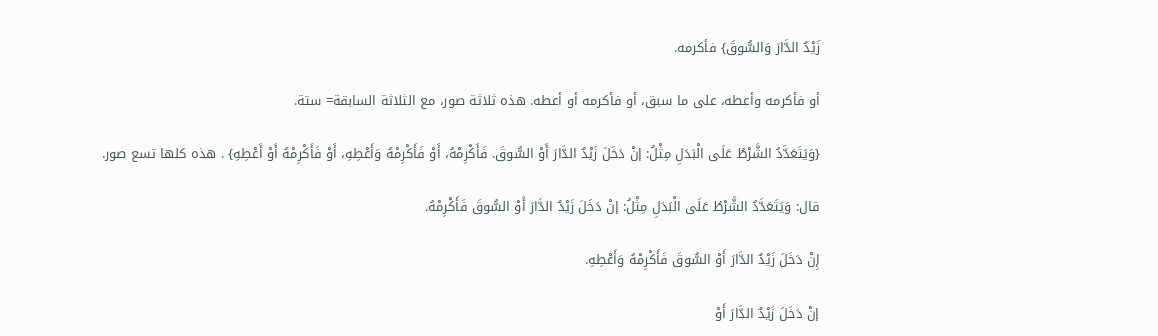زَيْدٌ الدَّارَ وَالسُّوقَ} فأكرمه.

أو فأكرمه وأعطه، على ما سبق، أو فأكرمه أو أعطه. هذه ثلاثة صور، مع الثلاثة السابقة= ستة.

{وَيَتَعَدَّدُ الشَّرْطُ عَلَى الْبَدَلِ مِثْلُ: إنْ دَخَلَ زَيْدٌ الدَّارَ أَوْ السُّوقَ. فَأَكْرِمْهُ، أَوْ فَأَكْرِمْهُ وَأَعْطِهِ، أَوْ فَأَكْرِمْهُ أَوْ أَعْطِهِ} . هذه كلها تسع صور.

قال: وَيَتَعَدَّدُ الشَّرْطُ عَلَى الْبَدَلِ مِثْلُ: إنْ دَخَلَ زَيْدٌ الدَّارَ أَوْ السُّوقَ فَأَكْرِمْهُ.

إِنْ دَخَلَ زَيْدٌ الدَّارَ أَوْ السُّوقَ فَأَكْرِمْهُ وَأَعْطِهِ.

إنْ دَخَلَ زَيْدٌ الدَّارَ أَوْ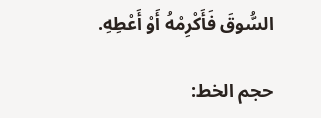السُّوقَ فَأَكْرِمْهُ أَوْ أَعْطِهِ.

حجم الخط: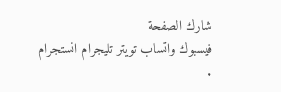شارك الصفحة
فيسبوك واتساب تويتر تليجرام انستجرام
.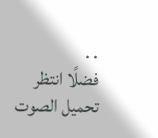. .
فضلًا انتظر تحميل الصوت